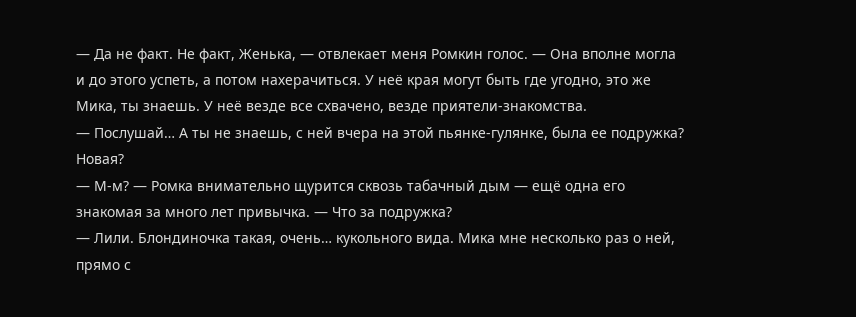— Да не факт. Не факт, Женька, — отвлекает меня Ромкин голос. — Она вполне могла и до этого успеть, а потом нахерачиться. У неё края могут быть где угодно, это же Мика, ты знаешь. У неё везде все схвачено, везде приятели-знакомства.
— Послушай… А ты не знаешь, с ней вчера на этой пьянке-гулянке, была ее подружка? Новая?
— М-м? — Ромка внимательно щурится сквозь табачный дым — ещё одна его знакомая за много лет привычка. — Что за подружка?
— Лили. Блондиночка такая, очень… кукольного вида. Мика мне несколько раз о ней, прямо с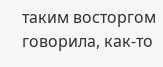таким восторгом говорила, как-то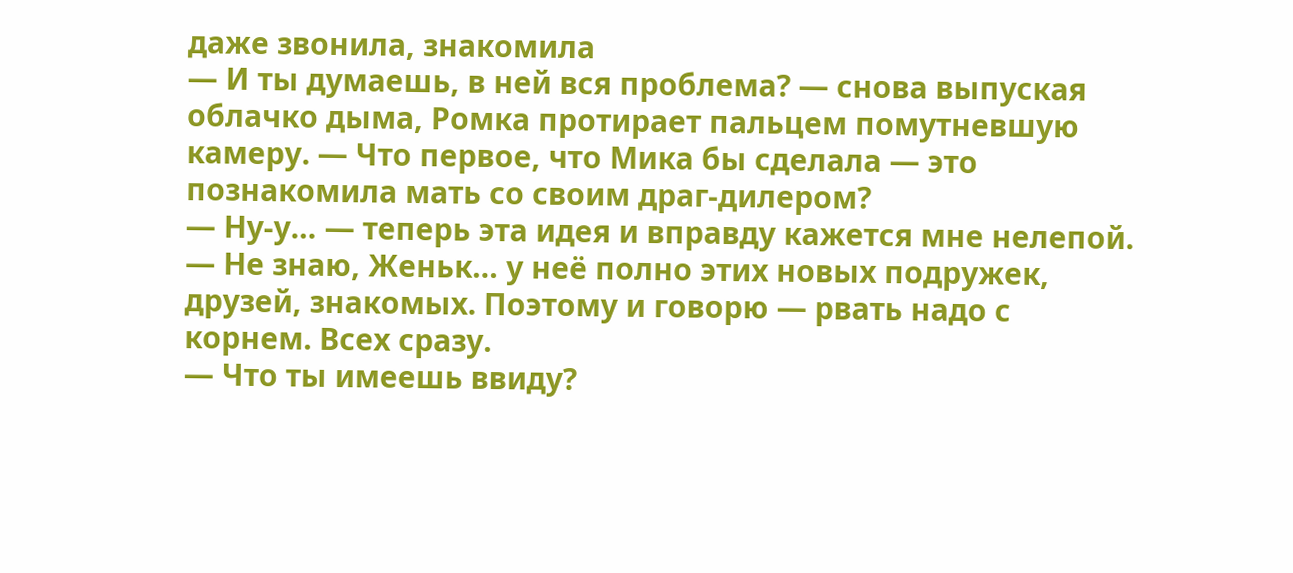даже звонила, знакомила
— И ты думаешь, в ней вся проблема? — снова выпуская облачко дыма, Ромка протирает пальцем помутневшую камеру. — Что первое, что Мика бы сделала — это познакомила мать со своим драг-дилером?
— Ну-у… — теперь эта идея и вправду кажется мне нелепой.
— Не знаю, Женьк… у неё полно этих новых подружек, друзей, знакомых. Поэтому и говорю — рвать надо с корнем. Всех сразу.
— Что ты имеешь ввиду?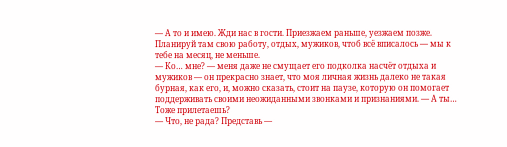— А то и имею. Жди нас в гости. Приезжаем раньше, уезжаем позже. Планируй там свою работу, отдых, мужиков, чтоб всё вписалось — мы к тебе на месяц, не меньше.
— Ко… мне? — меня даже не смущает его подколка насчёт отдыха и мужиков — он прекрасно знает, что моя личная жизнь далеко не такая бурная, как его, и, можно сказать, стоит на паузе, которую он помогает поддерживать своими неожиданными звонками и признаниями. — А ты… Тоже прилетаешь?
— Что, не рада? Представь —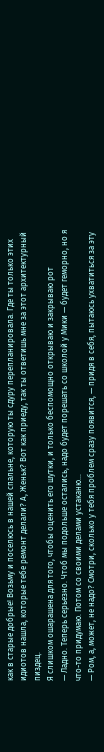как в старые добрые! Возьму и поселюсь в нашей спальне, которую ты сдуру перепланировала. Где ты только этих идиотов нашла, которые тебе ремонт делали? А, Женьк? Вот как приеду, так ты ответишь мне за этот архитектурный пиздец.
Я слишком ошарашена для того, чтобы оценить его шутки, и только беспомощно открываю и закрываю рот
— Ладно. Теперь серьезно. Чтоб мы подольше остались, надо будет порешать со школой у Мики — будет геморно, но я что-то придумаю. Потом со своими делами устаканю…
— Ром, а, может, не надо? Смотри, сколько у тебя проблем сразу появится, — придя в себя, пытаюсь ухватиться за эту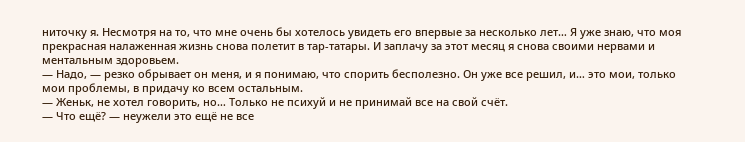ниточку я. Несмотря на то, что мне очень бы хотелось увидеть его впервые за несколько лет… Я уже знаю, что моя прекрасная налаженная жизнь снова полетит в тар-татары. И заплачу за этот месяц я снова своими нервами и ментальным здоровьем.
— Надо, — резко обрывает он меня, и я понимаю, что спорить бесполезно. Он уже все решил, и… это мои, только мои проблемы, в придачу ко всем остальным.
— Женьк, не хотел говорить, но… Только не психуй и не принимай все на свой счёт.
— Что ещё? — неужели это ещё не все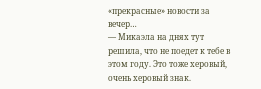«прекрасные» новости за вечер…
— Микаэла на днях тут решила, что не поедет к тебе в этом году. Это тоже херовый, очень херовый знак.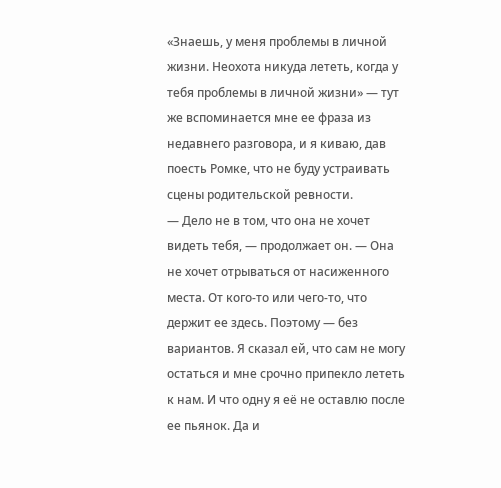«Знаешь, у меня проблемы в личной жизни. Неохота никуда лететь, когда у тебя проблемы в личной жизни» — тут же вспоминается мне ее фраза из недавнего разговора, и я киваю, дав поесть Ромке, что не буду устраивать сцены родительской ревности.
— Дело не в том, что она не хочет видеть тебя, — продолжает он. — Она не хочет отрываться от насиженного места. От кого-то или чего-то, что держит ее здесь. Поэтому — без вариантов. Я сказал ей, что сам не могу остаться и мне срочно припекло лететь к нам. И что одну я её не оставлю после ее пьянок. Да и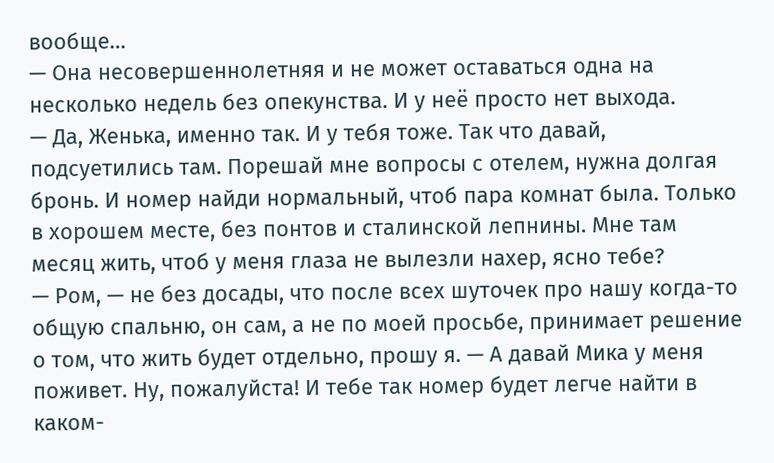вообще…
— Она несовершеннолетняя и не может оставаться одна на несколько недель без опекунства. И у неё просто нет выхода.
— Да, Женька, именно так. И у тебя тоже. Так что давай, подсуетились там. Порешай мне вопросы с отелем, нужна долгая бронь. И номер найди нормальный, чтоб пара комнат была. Только в хорошем месте, без понтов и сталинской лепнины. Мне там месяц жить, чтоб у меня глаза не вылезли нахер, ясно тебе?
— Ром, — не без досады, что после всех шуточек про нашу когда-то общую спальню, он сам, а не по моей просьбе, принимает решение о том, что жить будет отдельно, прошу я. — А давай Мика у меня поживет. Ну, пожалуйста! И тебе так номер будет легче найти в каком-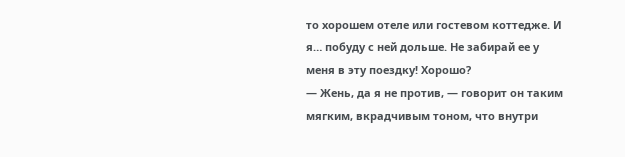то хорошем отеле или гостевом коттедже. И я… побуду с ней дольше. Не забирай ее у меня в эту поездку! Хорошо?
— Жень, да я не против, — говорит он таким мягким, вкрадчивым тоном, что внутри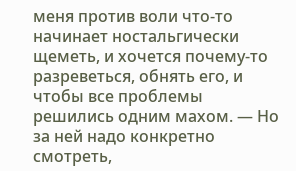меня против воли что-то начинает ностальгически щеметь, и хочется почему-то разреветься, обнять его, и чтобы все проблемы решились одним махом. — Но за ней надо конкретно смотреть,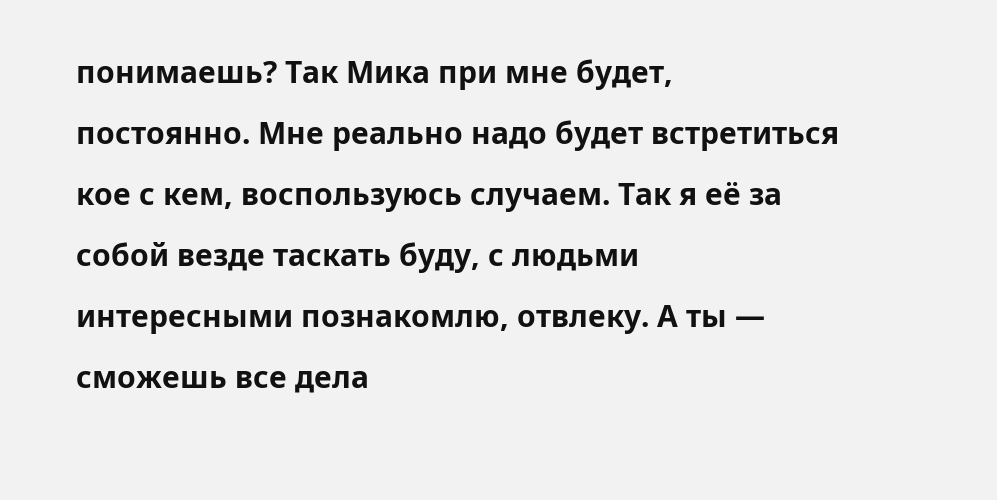понимаешь? Так Мика при мне будет, постоянно. Мне реально надо будет встретиться кое с кем, воспользуюсь случаем. Так я её за собой везде таскать буду, с людьми интересными познакомлю, отвлеку. А ты — сможешь все дела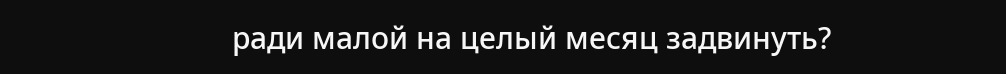ради малой на целый месяц задвинуть?